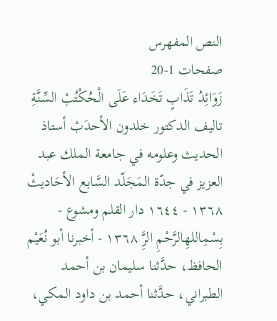النص المفهرس
صفحات 1-20
زَوَائِدُ تَذَابٍ تَخَدَاء عَلَى الْحُكْتُبْ السِّنَّةِ تاليف الدكتور خلدون الأحدَبْ أستاذ الحديث وعلومه في جامعة الملك عبد العزيز في جدّة المَجَلّد السَّابع الأحَاديثْ ١٣٦٨ - ١٦٤٤ دار القلم ومشوع - بِسْمِاللهِالرَّحْمِ الرَِّ ١٣٦٨ - أخبرنا أبو نُعَيْم الحافظ، حدَّثنا سليمان بن أحمد الطبراني، حدَّثنا أحمد بن داود المكي،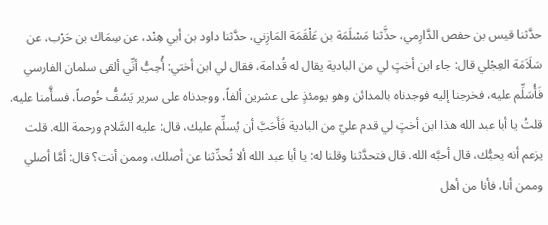حدَّثنا قيس بن حفص الدَّارِمي، حذَّثنا مَسْلَمَة بن عَلْقَمَة المَازِني، حدَّثنا داود بن أبي هِنْد، عن سِمَاك بن حَرْب، عن سَلَاَمَة العِجْلي قال: جاء ابن أختٍ لي من البادية يقال له قُدامة، فقال لي ابن أختي: أُحِبُّ أنِّي ألقى سلمان الفارسي فَأُسَلِّم عليه، فخرجنا إليه فوجدناه بالمدائن وهو يومئذٍ على عشرين ألفاً، ووجدناه على سرير يَسُفُّ خُوصاً، فسأَّمنا عليه. قلتُ يا أبا عبد الله هذا ابن أختٍ لي قدم عليّ من البادية فَأَحَبَّ أن يُسلِّم عليك، قال: عليه السَّلام ورحمة الله. قلت يزعم أنه يحبُّك، قال أحبَّه الله. قال فتحدَّثنا وقلنا له: يا أبا عبد الله ألا تُحدِّثنا عن أصلك، وممن أنت؟ قال: أمَّا أصلي وممن أنا، فأنا من أهل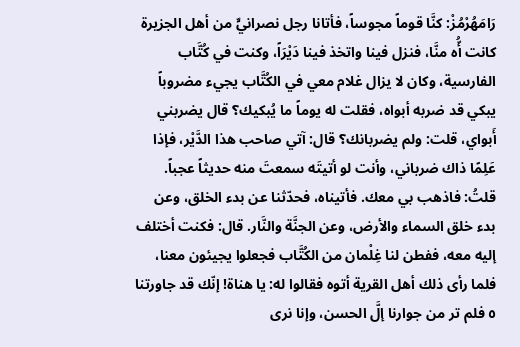رَامَهُرْمُزْ: كنَّا قوماً مجوساً، فأتانا رجل نصرانيٍّ من أهل الجزيرة كانت أُّه منَّا، فنزل فينا واتخذ فينا دَيْرَاً، وكنت في كُتَّاب الفارسية، وكان لا يزال غلام معي في الكُتَّاب يجيء مضروباً يبكي قد ضربه أبواه، فقلت له يوماً ما يُبكيك؟ قال يضربني أَبواي، قلت: ولم يضربانك؟ قال: آتي صاحب هذا الدَّيْر، فإذا عَلِمًا ذاك ضرباني، وأنت لو أتيتَه سمعتَ منه حديثاً عجباً. قلتُ: فاذهب بي معك. فأتيناه، فحدّثنا عن بدء الخلق، وعن بدء خلق السماء والأرض، وعن الجنَّة والنَّار. قال: فكنت أختلف إليه معه، ففطن لنا غِلْمان من الكُتَّاب فجعلوا يجيئون معنا، فلما رأى ذلك أهل القرية أتوه فقالوا له: يا هناة! إنّك قد جاورتنا ٥ فلم تر من جوارنا إلَّ الحسن، وإنا نرى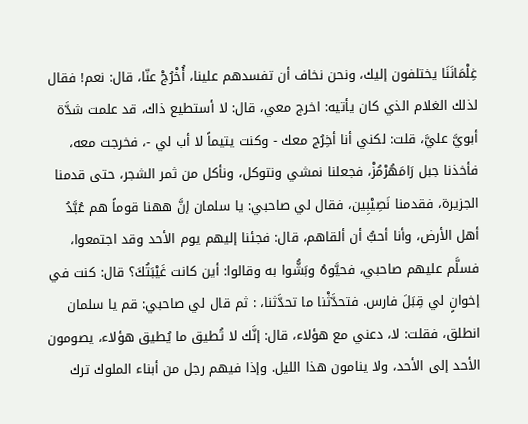غِلْمَانَنَا يختلفون إليك، ونحن نخاف أن تفسدهم علينا، أُخْرُجْ عنّا، قال: نعم! فقال لذلك الغلام الذي كان يأتيه: اخرج معي، قال: لا أستطيع ذاك، قد علمت شدَّة أبويَّ عليَّ، قلت: لكني أنا أخِرُج معك - وكنت يتيماً لا أب لي -، فخرجت معه، فأخذنا جبل رَامَهُرْمُزْ، فجعلنا نمشي ونتوكل، ونأكل من ثمر الشجر، حتى قدمنا الجزيرة، فقدمنا نَصِيْبِين، فقال لي صاحبي: يا سلمان إنَّ ههنا قوماً هم عُبَّدُ أهل الأرض، وأنا أحبُّ أن ألقاهم، قال: فجئنا إليهم يوم الأحد وقد اجتمعوا، فسلَّم عليهم صاحبي، فحيَّوهُ وبَشُّوا به وقالوا: أين كانت غَيْبَتُكَ؟ قال: كنت في إخوانٍ لي قِبَلَ فارس. فتحدَّثْنا ما تحدَّثنا، : ثم قال لي صاحبي: قم يا سلمان انطلق، فقلت: لا، دعني مع هؤلاء، قال: إنَّك لا تُطيق ما يُطيق هؤلاء، يصومون الأحد إلى الأحد، ولا ينامون هذا الليل. وإذا فيهم رجل من أبناء الملوك ترك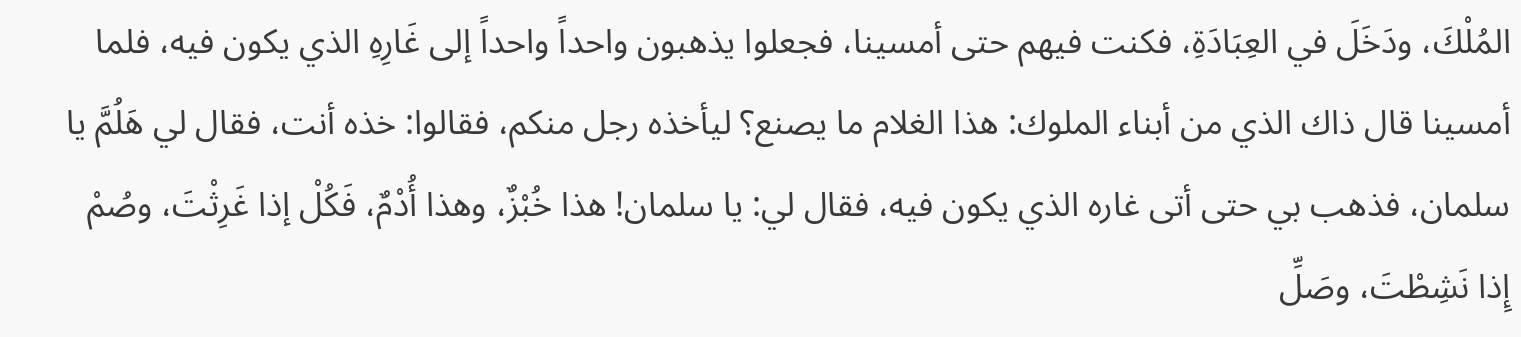المُلْكَ، ودَخَلَ في العِبَادَةِ، فكنت فيهم حتى أمسينا، فجعلوا يذهبون واحداً واحداً إلى غَارِهِ الذي يكون فيه، فلما أمسينا قال ذاك الذي من أبناء الملوك: هذا الغلام ما يصنع؟ ليأخذه رجل منكم، فقالوا: خذه أنت، فقال لي هَلُمَّ يا سلمان، فذهب بي حتى أتى غاره الذي يكون فيه، فقال لي: يا سلمان! هذا خُبْزٌ، وهذا أُدْمٌ، فَكُلْ إذا غَرِثْتَ، وصُمْ إِذا نَشِطْتَ، وصَلِّ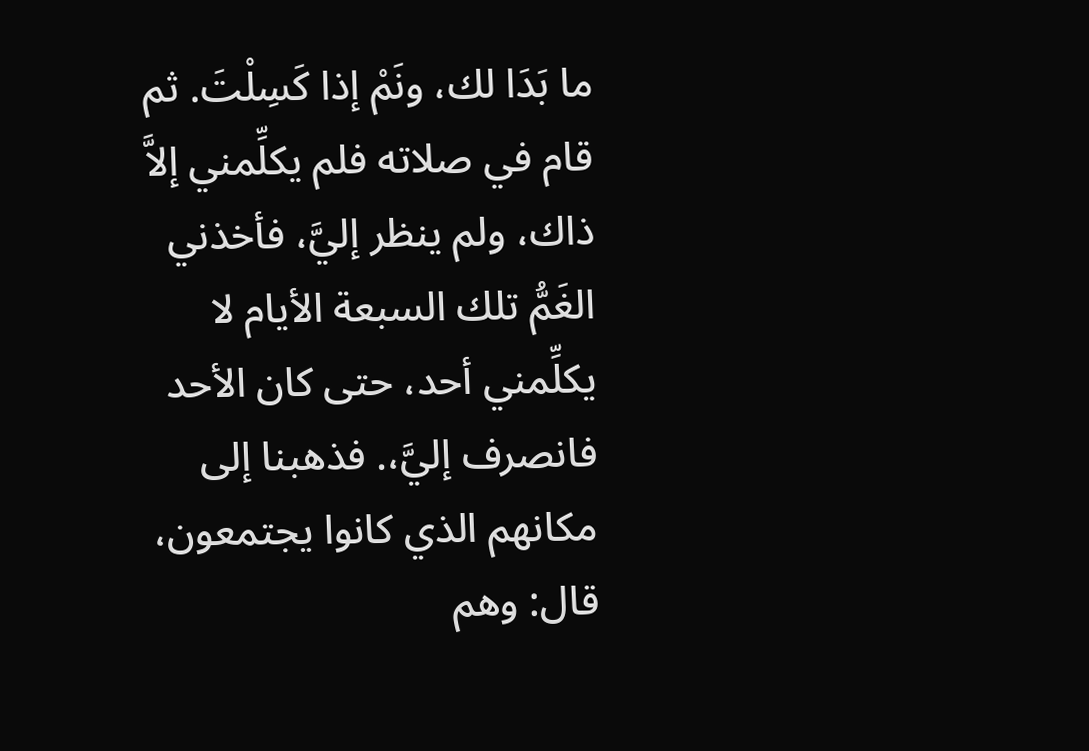ما بَدَا لك، ونَمْ إذا كَسِلْتَ. ثم قام في صلاته فلم يكلِّمني إلاَّ ذاك، ولم ينظر إليَّ، فأخذني الغَمُّ تلك السبعة الأيام لا يكلِّمني أحد، حتى كان الأحد فانصرف إليَّ،. فذهبنا إلى مكانهم الذي كانوا يجتمعون، قال: وهم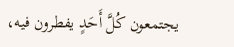يجتمعون كُلَّ أَحَدٍ يفطرون فيه،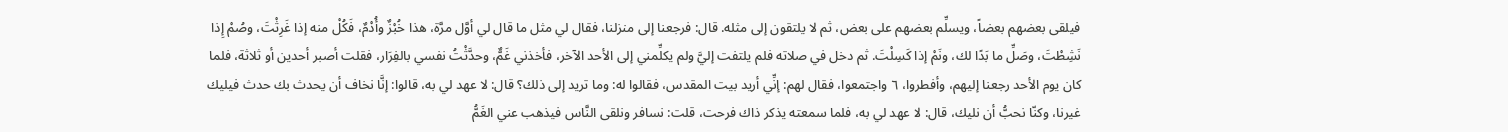فيلقى بعضهم بعضاً، ويسلِّم بعضهم على بعض، ثم لا يلتقون إلى مثله. قال: فرجعنا إلى منزلنا، فقال لي مثل ما قال لي أوَّل مرَّة، هذا خُبْزٌ وأُدْمٌ، فَكُلْ منه إذا غَرِثْتَ، وصُمْ إِذا نَشِطْتَ، وصَلِّ ما بَدًا لك، ونَمْ إذا كَسِلْتَ. ثم دخل في صلاته فلم يلتفت إليَّ ولم يكلِّمني إلى الأحد الآخر، فأخذني غَمٌّ، وحدَّثْتُ نفسي بالفِرَار، فقلت أصبر أحدين أو ثلاثة، فلما كان يوم الأحد رجعنا إليهم، وأفطروا، ٦ واجتمعوا، فقال لهم: إنِّي أريد بيت المقدس، فقالوا له: وما تريد إلى ذلك؟ قال: لا عهد لي به، قالوا: إنَّا نخاف أن يحدث بك حدث فيليك غيرنا، وكنّا نحبُّ أن نليك، قال: لا عهد لي به، فلما سمعته يذكر ذاك فرحت، قلت: نسافر ونلقى النَّاس فيذهب عني الغَمُّ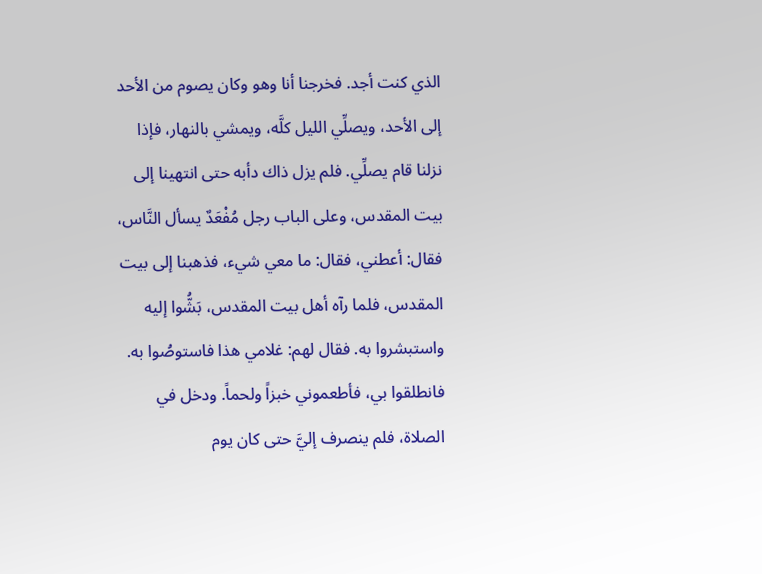الذي كنت أجد. فخرجنا أنا وهو وكان يصوم من الأحد إلى الأحد، ويصلِّي الليل كلَّه، ويمشي بالنهار، فإذا نزلنا قام يصلِّي. فلم يزل ذاك دأبه حتى انتهينا إلى بيت المقدس، وعلى الباب رجل مُفْعَدٌ يسأل النَّاس، فقال: أعطني، فقال: ما معي شيء، فذهبنا إلى بيت المقدس، فلما رآه أهل بيت المقدس، بَشُّوا إليه واستبشروا به. فقال لهم: غلامي هذا فاستوصُوا به. فانطلقوا بي، فأطعموني خبزاً ولحماً. ودخل في الصلاة، فلم ينصرف إليَّ حتى كان يوم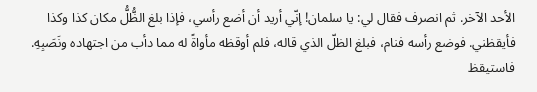الأحد الآخر. ثم انصرف فقال لي: يا سلمان! إنّي أريد أن أضع رأسي، فإذا بلغ الظُّلُّ مكان كذا وكذا فأيقظني. فوضع رأسه فنام، فبلغ الظلّ الذي قاله، فلم أوقظه مأواةً له مما دأب من اجتهاده ونَصَبِهِ. فاستيقظ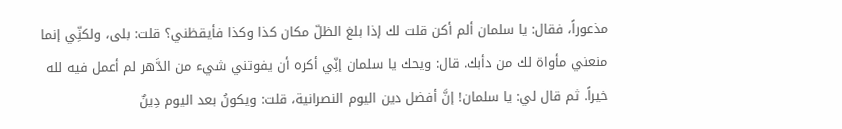مذعوراً، فقال: يا سلمان ألم أكن قلت لك إذا بلغ الظلّ مكان كذا وكذا فأيقظني؟ قلت: بلى، ولكنِّي إنما منعني مأواة لك من دأبك. قال: ويحك يا سلمان إنِّي أكره أن يفوتني شيء من الدَّهر لم أعمل فيه لله خيراً. ثم قال لي: يا سلمان! إنَّ أفضل دين اليوم النصرانية، قلت: ويكونُ بعد اليوم دِينٌ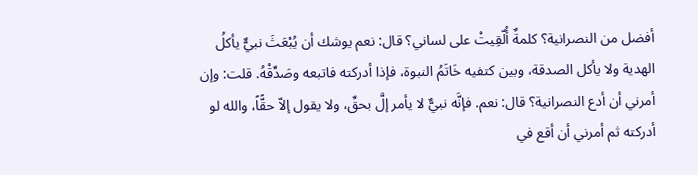أفضل من النصرانية؟ كلمةٌ أُلّقِيتْ على لساني؟ قال: نعم يوشك أن يُبْعَثَ نبيٌّ يأكلُ الهدية ولا يأكل الصدقة، وبين كتفيه خَاتَمُ النبوة، فإذا أدركته فاتبعه وصَدِّقْهُ. قلت: وإن أمرني أن أدع النصرانية؟ قال: نعم. فإنَّه نبيٌّ لا يأمر إلَّ بحقِّ، ولا يقول إلاّ حقًّاً، والله لو أدركته ثم أمرني أن أقع في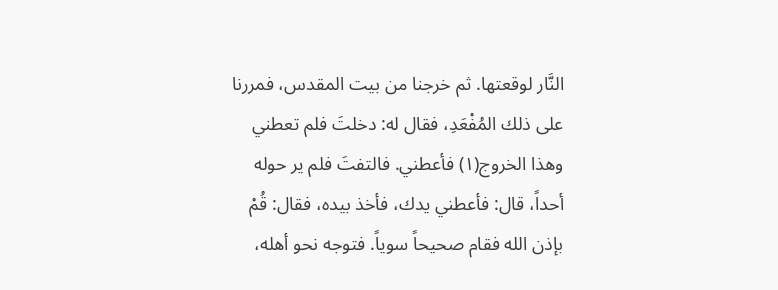النَّار لوقعتها. ثم خرجنا من بيت المقدس، فمررنا على ذلك المُفْعَدِ، فقال له: دخلتَ فلم تعطني وهذا الخروج(١) فأعطني. فالتفتَ فلم ير حوله أحداً، قال: فأعطني يدك، فأخذ بيده، فقال: قُمْ بإذن الله فقام صحيحاً سوياً. فتوجه نحو أهله،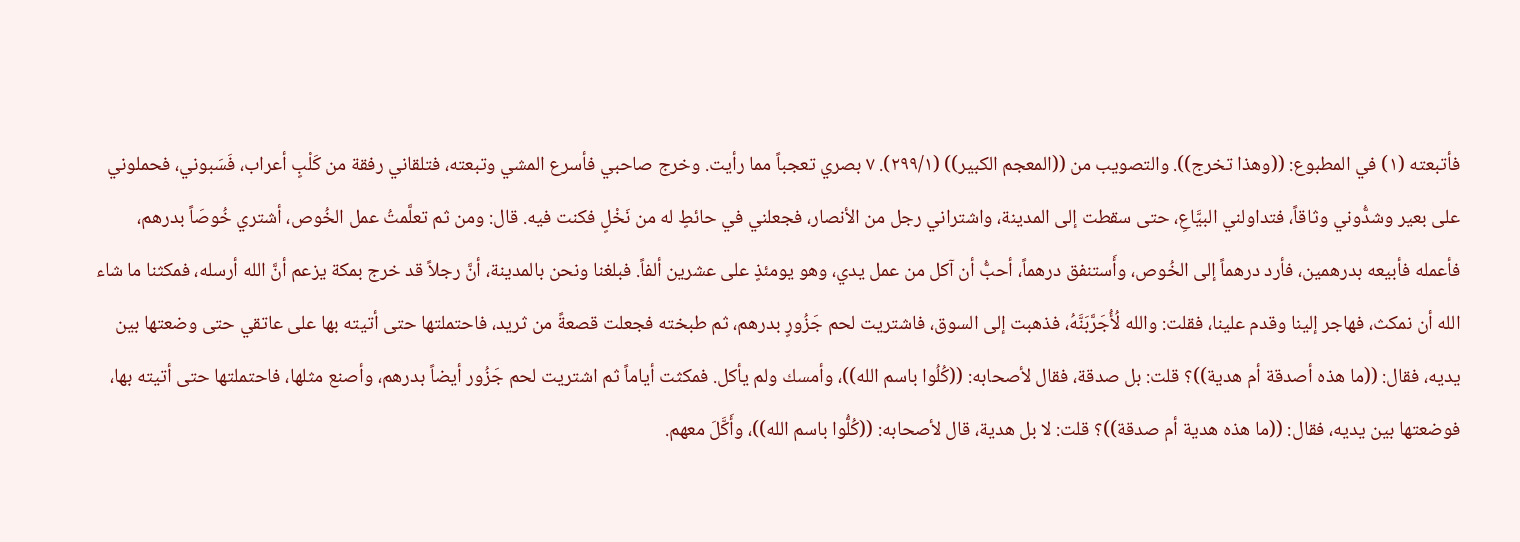فأتبعته (١) في المطبوع: ((وهذا تخرج)). والتصويب من ((المعجم الكبير)) (٢٩٩/١). ٧ بصري تعجباً مما رأيت. وخرج صاحبي فأسرع المشي وتبعته، فتلقاني رفقة من كَلْبٍ أعراب، فَسَبوني، فحملوني على بعير وشدُّوني وثاقاً، فتداولني البيَّاعِ، حتى سقطت إلى المدينة، واشتراني رجل من الأنصار، فجعلني في حائطٍ له من نَخْلٍ فكنت فيه. قال: ومن ثم تعلَّمتُ عمل الخُوص، أشتري خُوصَاً بدرهم، فأعمله فأبيعه بدرهمين، فأرد درهماً إلى الخُوص، وأَستنفق درهماً، أحبُّ أن آكل من عمل يدي، وهو يومئذٍ على عشرين ألفاً. فبلغنا ونحن بالمدينة، أنَّ رجلاً قد خرج بمكة يزعم أنَّ الله أرسله، فمكثنا ما شاء الله أن نمكث، فهاجر إلينا وقدم علينا، فقلت: والله لُأُجَرَّبَنَّهُ، فذهبت إلى السوق، فاشتريت لحم جَزُورٍ بدرهم، ثم طبخته فجعلت قصعةً من ثريد، فاحتملتها حتى أتيته بها على عاتقي حتى وضعتها بين يديه، فقال: ((ما هذه أصدقة أم هدية))؟ قلت: بل صدقة، فقال لأصحابه: ((كُلُوا باسم الله))، وأمسك ولم يأكل. فمكثت أياماً ثم اشتريت لحم جَزُور أيضاً بدرهم، وأصنع مثلها، فاحتملتها حتى أتيته بها، فوضعتها بين يديه، فقال: ((ما هذه هدية أم صدقة))؟ قلت: لا بل هدية، قال لأصحابه: ((كُلُّوا باسم الله))، وأَكَّلَ معهم.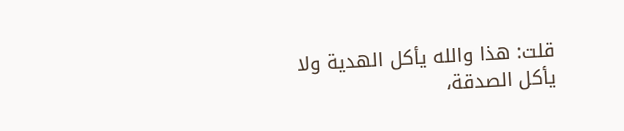قلت: هذا والله يأكل الهدية ولا يأكل الصدقة،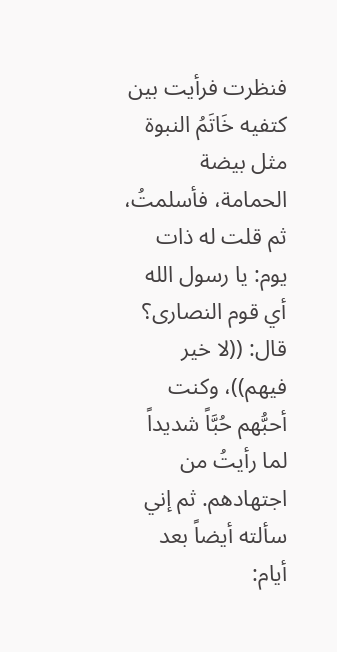فنظرت فرأيت بين كتفيه خَاتَمُ النبوة مثل بيضة الحمامة، فأسلمتُ، ثم قلت له ذات يوم: يا رسول الله أي قوم النصارى؟ قال: ((لا خير فيهم))، وكنت أحبُّهم حُبَّاً شديداً لما رأيتُ من اجتهادهم. ثم إني سألته أيضاً بعد أيام: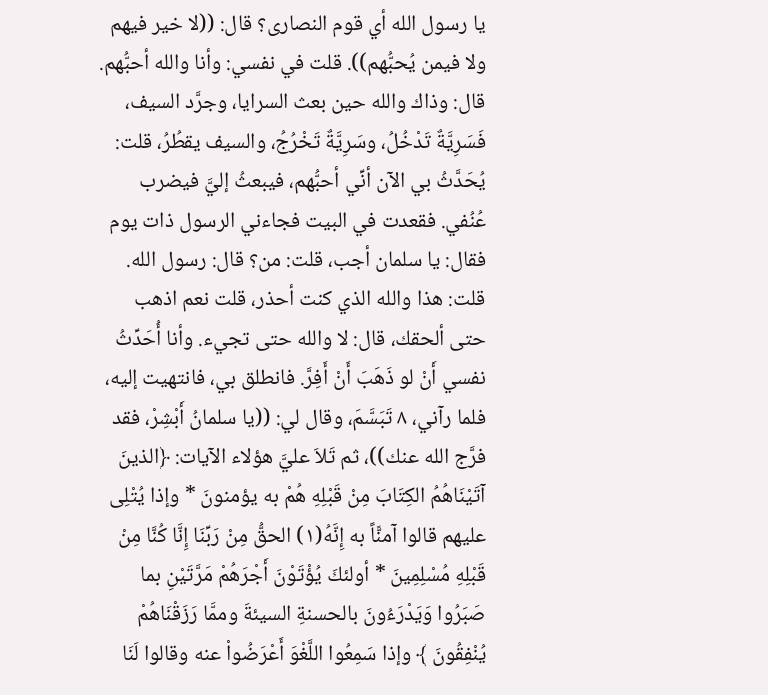يا رسول الله أي قوم النصارى؟ قال: ((لا خير فيهم ولا فيمن يُحبُّهم)). قلت في نفسي: وأنا والله أحبُّهم. قال: وذاك والله حين بعث السرايا، وجرَّد السيف، فَسَرِيَّةٌ تَدْخُلُ، وسَرِيَّةٌ تَخْرُجُ، والسيف يقطُرُ، قلت: يُحَدَّثُ بي الآن أنِّي أحبُّهم، فيبعثُ إليَّ فيضرب عُنُفي. فقعدت في البيت فجاءني الرسول ذات يوم فقال: يا سلمان أجب، قلت: من؟ قال: رسول الله. قلت: هذا والله الذي كنت أحذر، قلت نعم اذهب حتى ألحقك، قال: لا والله حتى تجيء. وأنا أُحَدِّثُ نفسي أَنْ لو ذَهَبَ أَنْ أَفِرَّ. فانطلق بي، فانتهيت إليه، فلما رآني، ٨ تَبَسَّمَ، وقال لي: ((يا سلمانُ أَبْشِرْ، فقد فرَّج الله عنك))، ثم تَلاَ عليَّ هؤلاء الآيات: ﴿الذينَ آتَيْنَاهُمُ الكِتَابَ مِنْ قَبْلِهِ هُمْ به يؤمنونَ * وإذا يُتْلِى عليهم قالوا آمنًّاً به إِنَّهُ(١) الحقُّ مِنْ رَبِّنَا إِنَّا كُنَّا مِنْ قَبْلِهِ مُسْلِمِينَ * أولئكَ يُؤْتَوْنَ أَجْرَهُمْ مَرَّتَيْنِ بما صَبَرُوا وَيَدْرَءُونَ بالحسنةِ السيئةَ وممَّا رَزَقْنَاهُمْ يُنْفِقُونَ ﴾ وإذا سَمِعُوا اللَّغْوَ أَعْرَضُواْ عنه وقالوا لَنَا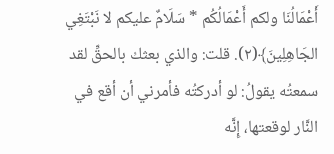أَعْمَالُنَا ولكم أَعْمَالُكُم * سَلَامٌ عليكم لا نَبْتَغِي الجَاهِلِينَ﴾(٢). قلت: والذي بعثك بالحقِّ لقد سمعتُه يقولُ: لو أدركتُه فأمرني أن أقع في النَّار لوقعتها، إِنَّه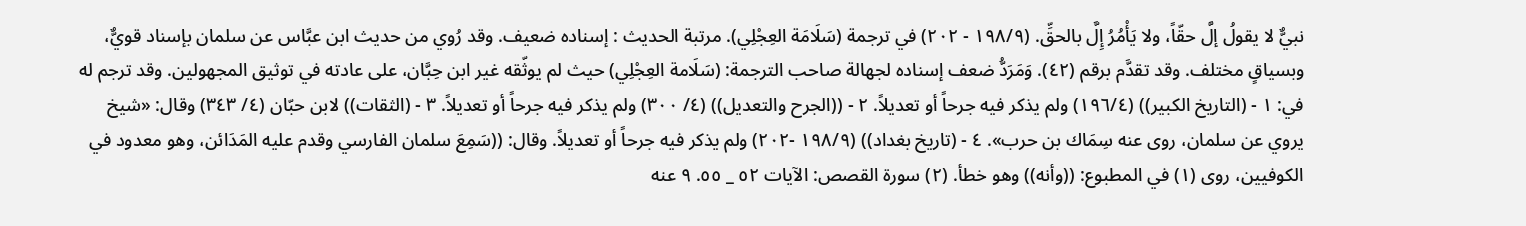نبيٌّ لا يقولُ إلَّ حقّاً، ولا يَأْمُرُ إِلَّ بالحقِّ. (١٩٨/٩ - ٢٠٢) في ترجمة (سَلَامَة العِجْلِي). مرتبة الحديث : إسناده ضعيف. وقد رُوي من حديث ابن عبَّاس عن سلمان بإسناد قويٌّ، وبسياقٍ مختلف. وقد تقدَّم برقم (٤٢). وَمَرَدُّ ضعف إسناده لجهالة صاحب الترجمة: (سَلَامة العِجْلِي) حيث لم يوثّقه غير ابن حِبَّان، على عادته في توثيق المجهولين. وقد ترجم له في: ١ - (التاريخ الكبير)) (١٩٦/٤) ولم يذكر فيه جرحاً أو تعديلاً. ٢ - ((الجرح والتعديل)) (٤/ ٣٠٠) ولم يذكر فيه جرحاً أو تعديلاً. ٣ - (الثقات)) لابن حبّان (٤/ ٣٤٣) وقال: «شیخ یروي عن سلمان، روی عنه سِمَاك بن حرب». ٤ - (تاريخ بغداد)) (١٩٨/٩ -٢٠٢) ولم يذكر فيه جرحاً أو تعديلاً. وقال: ((سَمِعَ سلمان الفارسي وقدم عليه المَدَائن، وهو معدود في الكوفيين، روى (١) في المطبوع: ((وأنه)) وهو خطأ. (٢) سورة القصص: الآيات ٥٢ _ ٥٥. ٩ عنه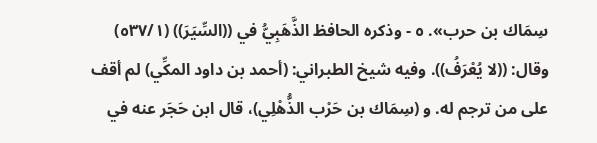سِمَاك بن حرب». ٥ - وذكره الحافظ الذَّهَبِيُّ في ((السِّيَرَ)) (٥٣٧/١) وقال: ((لا يُعْرَفُ)). وفيه شيخ الطبراني: (أحمد بن داود المكِّي) لم أقف على من ترجم له. و (سِمَاك بن حَرْب الذُّهْلِي)، قال ابن حَجَر عنه في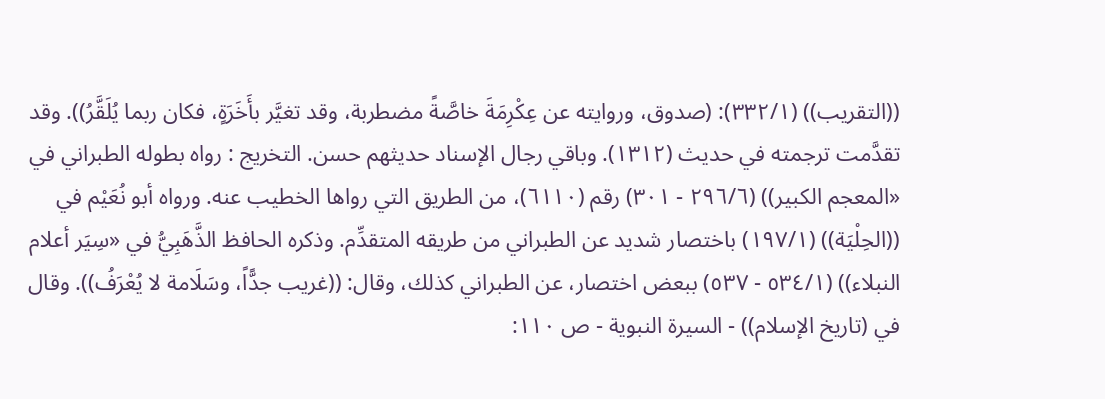((التقريب)) (٣٣٢/١): (صدوق، وروايته عن عِكْرِمَةَ خاصَّةً مضطربة، وقد تغيَّر بأَخَرَةٍ، فكان ربما يُلَقَّرُ)). وقد تقدَّمت ترجمته في حديث (١٣١٢). وباقي رجال الإسناد حديثهم حسن. التخريج : رواه بطوله الطبراني في «المعجم الكبير)) (٢٩٦/٦ - ٣٠١) رقم (٦١١٠)، من الطريق التي رواها الخطيب عنه. ورواه أبو نُعَيْم في ((الحِلْيَة)) (١٩٧/١) باختصار شديد عن الطبراني من طريقه المتقدِّم. وذكره الحافظ الذَّهَبِيُّ في «سِيَر أعلام النبلاء)) (٥٣٤/١ - ٥٣٧) ببعض اختصار، عن الطبراني كذلك، وقال: ((غريب جدًّاً، وسَلَامة لا يُعْرَفُ)). وقال في (تاريخ الإسلام)) - السيرة النبوية - ص ١١٠: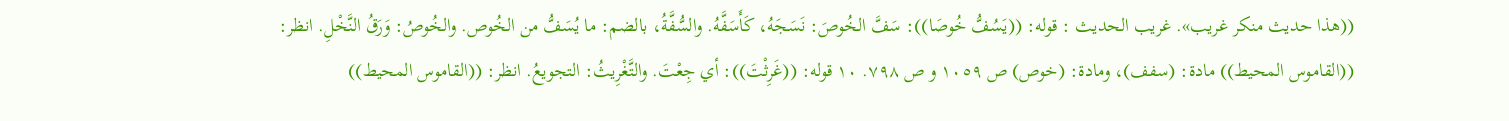((هذا حديث منكر غريب». غريب الحديث : قوله: ((يَسُفُّ خُوصَا)): سَفَّ الخُوصَ: نَسَجَهُ، كَأَسَفَّهُ. والسُّفَّةُ، بالضم: ما يُسَفُّ من الخُوص. والخُوصُ: وَرَقُ النَّخْلِ. انظر: ((القاموس المحيط)) مادة: (سفف)، ومادة: (خوص) ص ١٠٥٩ و ص ٧٩٨. ١٠ قوله: ((غَرِثْتَ)): أي جِعْتَ. والتَّغْرِيثُ: التجويعُ. انظر: ((القاموس المحيط))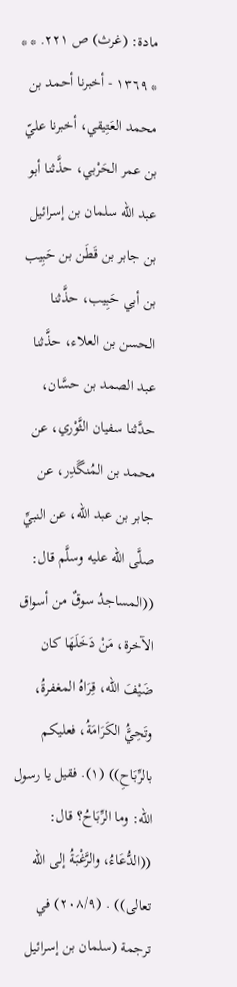مادة: (غرث) ص ٢٢١. * * * ١٣٦٩ - أخبرنا أحمد بن محمد العَتِيقي، أخبرنا عليّ بن عمر الحَرْبي، حذَّثنا أبو عبد الله سلمان بن إسرائيل بن جابر بن قَطَن بن حَبِيب بن أبي حَبِيب، حذَّثنا الحسن بن العلاء، حذَّثنا عبد الصمد بن حسَّان، حدَّثنا سفيان الثَّوْري، عن محمد بن المُنگَدِر، عن جابر بن عبد الله، عن النبيِّ صلَّى الله عليه وسلَّم قال: ((المساجدُ سوقٌ من أسواق الآخرة، مَنْ دَخَلَهَا كان ضَيْفَ الله، قِرَاهُ المغفرةُ، وتَحِيَُّ الكَرَامَةُ، فعليكم بالرِّبَاحِ)) (١). فقيل يا رسول الله: وما الرِّبَاحُ؟ قال: ((الدُّعَاءُ، والرَّغْبَةُ إلى الله تعالى)) . (٢٠٨/٩) في ترجمة (سلمان بن إسرائيل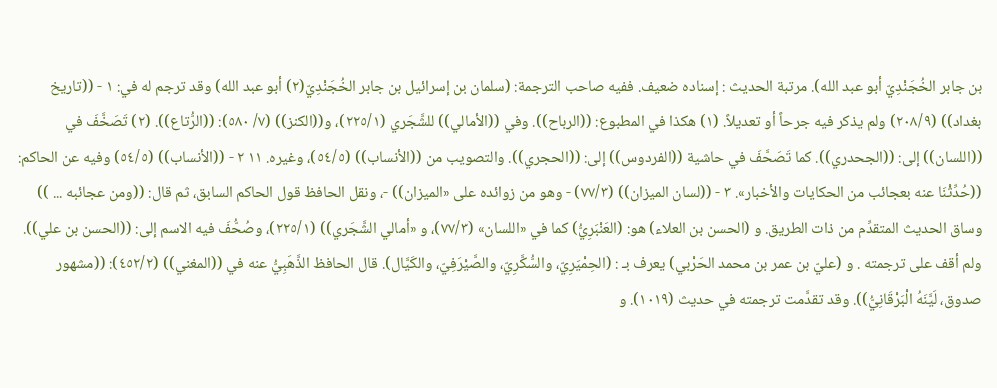بن جابر الخُجَنْدِيّ أبو عبد الله). مرتبة الحديث : إسناده ضعيف. ففيه صاحب الترجمة: (سلمان بن إسرائيل بن جابر الخُجَنْدِيّ(٢) أبو عبد الله) وقد ترجم له في: ١ - ((تاريخ بغداد)) (٢٠٨/٩) ولم يذكر فيه جرحاً أو تعديلاً. (١) هكذا في المطبوع: ((الرباح)). وفي ((الأمالي)) للشَّجَري (٢٢٥/١)، و((الكنز)) (٧/ ٥٨٠): ((الرُّتاع)). (٢) تَصَخَّفَ في ((اللسان)) إلى: ((الجحدري)). كما تَصَحَّفَ في حاشية ((الفردوس)) إلى: ((الحجري)). والتصويب من ((الأنساب)) (٥٤/٥)، وغيره. ١١ ٢ - ((الأنساب)) (٥٤/٥) وفيه عن الحاكم: ((حُدِّثْنَا عنه بعجائب من الحکایات والأخبار». ٣ - ((لسان الميزان)) (٧٧/٣) - وهو من زوائده على «الميزان)) -، ونقل الحافظ قول الحاكم السابق، ثم قال: ((ومن عجائبه ... )) وساق الحديث المتقدِّم من ذات الطريق. و (الحسن بن العلاء) هو: (العَنْبَرِيُّ) كما في «اللسان» (٧٧/٣)، و «أمالي الشَّجَري)) (٢٢٥/١)، وصُحُّفَ فيه الاسم إلى: ((الحسن بن علي)). ولم أقف على ترجمته . و (عليّ بن عمر بن محمد الحَرْبي) يعرف بـ : (الحِمْيَرِيّ، والسُّكَّرِيّ، والصَّيْرَفِيّ، والكَيَّال). قال الحافظ الذَّهَبِيُّ عنه في ((المغني)) (٤٥٢/٢): ((مشهور صدوق، لَيَّنَهُ الْبَرْقَانِيُّ)). وقد تقدَّمت ترجمته في حديث (١٠١٩). و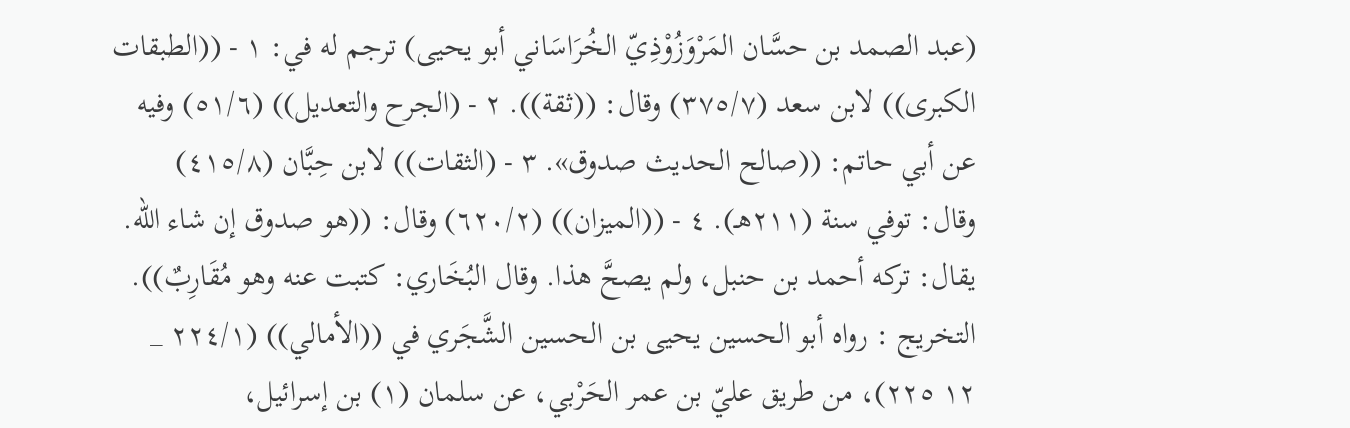(عبد الصمد بن حسَّان المَرْوَزُوْذِيّ الخُرَاسَاني أبو یحیی) ترجم له في: ١ - ((الطبقات الكبرى)) لابن سعد (٣٧٥/٧) وقال: ((ثقة)). ٢ - (الجرح والتعديل)) (٥١/٦) وفيه عن أبي حاتم: ((صالح الحديث صدوق». ٣ - (الثقات)) لابن حِبَّان (٤١٥/٨) وقال: توفي سنة (٢١١هـ). ٤ - ((الميزان)) (٦٢٠/٢) وقال: ((هو صدوق إن شاء الله. يقال: تركه أحمد بن حنبل، ولم يصحَّ هذا. وقال البُخَاري: كتبت عنه وهو مُقَارِبٌ)). التخريج : رواه أبو الحسين يحيى بن الحسين الشَّجَري في ((الأمالي)) (٢٢٤/١ _ ١٢ ٢٢٥)، من طريق عليّ بن عمر الحَرْبي، عن سلمان (١) بن إسرائيل،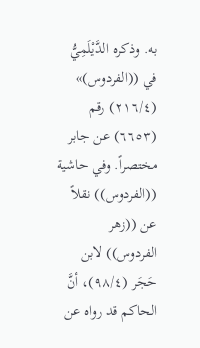به. وذكره الدَّيْلَمِيُّ في ((الفردوس)» (٢١٦/٤) رقم (٦٦٥٣) عن جابر مختصراً. وفي حاشية ((الفردوس)) نقلاً عن ((زهر الفردوس)) لابن حَجَر (٩٨/٤)، أنَّ الحاكم قد رواه عن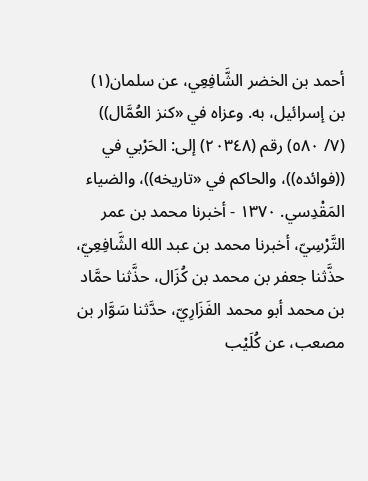أحمد بن الخضر الشَّافِعِي، عن سلمان(١) بن إسرائيل، به. وعزاه في «كنز العُمَّال)) (٧/ ٥٨٠) رقم (٢٠٣٤٨) إلى: الحَرْبي في ((فوائده))، والحاكم في «تاريخه))، والضياء المَقْدِسي. ١٣٧٠ - أخبرنا محمد بن عمر التَّرْسِيّ، أخبرنا محمد بن عبد الله الشَّافِعِيّ، حذَّثنا جعفر بن محمد بن كُزَال، حذَّثنا حمَّاد بن محمد أبو محمد الفَزَارِيّ، حدَّثنا سَوَّار بن مصعب، عن كُلَيْب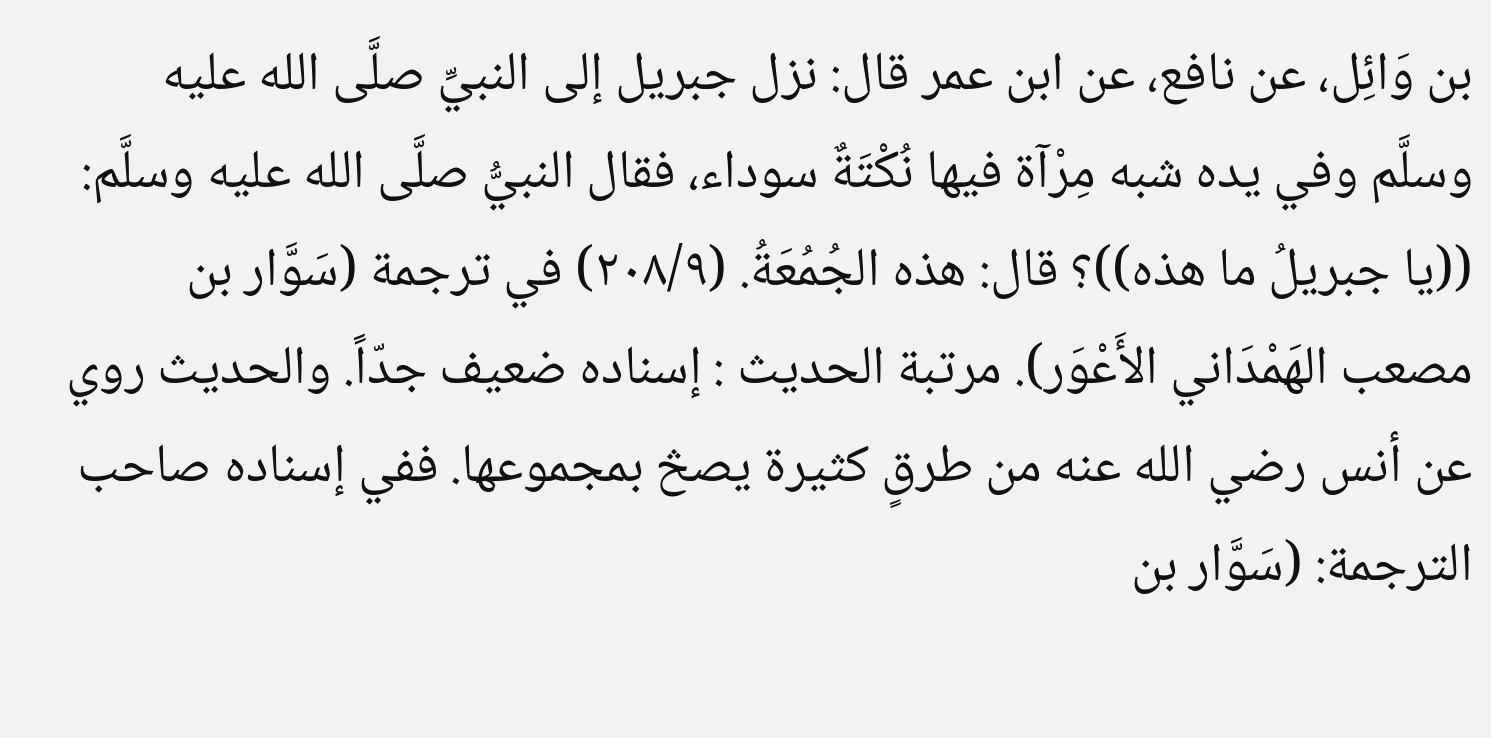بن وَائِل، عن نافع، عن ابن عمر قال: نزل جبريل إلى النبيِّ صلَّى الله عليه وسلَّم وفي يده شبه مِرْآة فيها نُكْتَةٌ سوداء، فقال النبيُّ صلَّى الله عليه وسلَّم: ((يا جبريلُ ما هذه))؟ قال: هذه الجُمُعَةُ. (٢٠٨/٩) في ترجمة (سَوَّار بن مصعب الهَمْدَاني الأَعْوَر). مرتبة الحديث : إسناده ضعيف جدّاً. والحديث روي عن أنس رضي الله عنه من طرقٍ كثيرة يصڅ بمجموعها. ففي إسناده صاحب الترجمة: (سَوَّار بن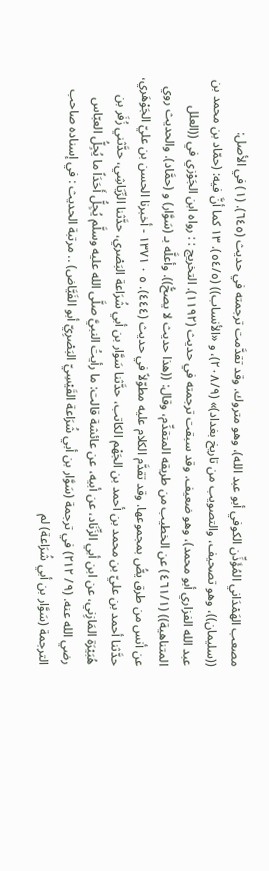مصعب الهَمْدَاني المُؤَذِّن الكوفي أبو عبد الله)، وهو متروك. وقد تقدَّمت ترجمته في حديث (٦٤٥). (١) في الأصل: ((سليمان))، وهو تصحيف، والتصويب من تاريخ بغداد)» (٢٠٨/٩)، و «الأنساب)) (٥٤/٥). ١٣ كما أنَّ فيه: (حمّاد بن محمد بن عبد الله الفزاري أبو محمد)، وهو ضعيف. وقد سبقت ترجمته في حديث (١١٩٢). التخريج : : رواه ابن الجَوْزي في ((العلل المتناهية)) (٤٦١/١) عن الخطيب من طريقه المتقدِّم، وقال: ((هذا حديث لا يصحُّ)). وأعلَّه بـ (سَوَّار) و (حمَّاد). والحديث روي عن أنس من طرق يصُّ بمجموعها. وقد تقدَّم الكلام علیه مطوّلاً في حديث (٤٤٤). ٥ ٠ ١٣٧١ - أخبرنا الحسن بن عليّ الجَوْهَري، حدَّثنا أحمد بن عليّ بن محمد بن أحمد بن الجَهْم الكاتب، حدَّثنا سَوَّار بن أبي شُرَاعة البَصْري، حدَّثنا الرِّيَاشِي، حدَّثني زُفَر بن هُبَيْرَة المَازِني، عن ابن أبي الزِّنَاد، عن أبيه، عن عائشة قالت: ما رأيتُ النبيَّ صلَّى الله عليه وسلَّم يُجِلُّ أَحَدَاً ما يُجِلُّ العبّاس رضي الله عنه. (٩/ ٢١٢) في ترجمة (سَوَّار بن أبي شُرَاعة القَيْسِيّ البَصْرِيّ أبو الفَيَّاض) .. مرتبة الحديث : في إسناده صاحب الترجمة (سَوَّار بن أبي شُرَاعة) لم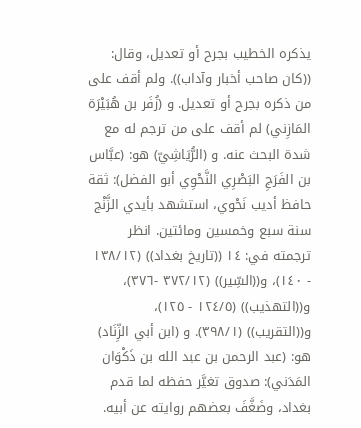يذكره الخطيب بجرح أو تعديل، وقال: ((كان صاحب أخبار وآداب)). ولم أقف على من ذكره بجرح أو تعدیل. و (زُفَر بن هُبَيْرَة المَازِني) لم أقف على من ترجم له مع شدة البحث عنه. و (الرُّيَاشِيّ) هو: (عبَّاس بن الفَرَجِ البَصْرِي النَّحْوِي أبو الفضل): ثقة حافظ أديب نَحْوي، استشهد بأيدي الزَّنْج سنة سبع وخمسين ومائتين. انظر ترجمته في: ١٤ ((تاريخ بغداد)) (١٣٨/١٢ - ١٤٠)، و((السِّير)) (٣٧٢/١٢ -٣٧٦)، و((التهذيب)) (١٢٤/٥ - ١٢٥)، و((التقريب)) (٣٩٨/١). و (ابن أبي الزِّنَاد) هو: (عبد الرحمن بن عبد الله بن ذَكْوَان المَدَني): صدوق تغيَّر حفظه لما قدم بغداد، وضَغَّفَ بعضهم روايته عن أبيه.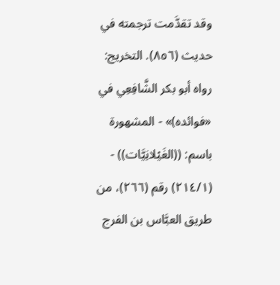وقد تقدَّمت ترجمته في حديث (٨٥٦). التخريج: رواه أبو بكر الشَّافِعِي في «فوائده)» - المشهورة باسم: ((الغَيْلانِيَّات)) - (٢١٤/١) رقم (٢٦٦)، من طريق العبَّاس بن الفرج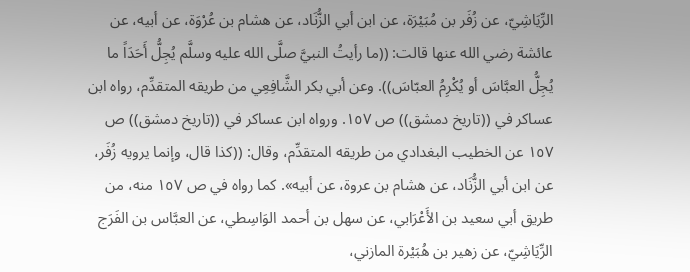الرِّيَاشِيّ، عن زُفَر بن مُبَيْرَة، عن ابن أبي الزُّنَاد، عن هشام بن عُرْوَة، عن أبيه، عن عائشة رضي الله عنها قالت: ((ما رأيتُ النبيَّ صلَّى الله عليه وسلَّم يُجِلُّ أَحَدَاً ما يُجِلُّ العبَّاسَ أو يُكْرِمُ العبّاسَ)). وعن أبي بكر الشَّافِعِي من طريقه المتقدِّم، رواه ابن عساكر في ((تاريخ دمشق)) ص ١٥٧. ورواه ابن عساكر في ((تاريخ دمشق)) ص ١٥٧ عن الخطيب البغدادي من طريقه المتقدِّم، وقال: ((كذا قال، وإنما يرويه زُفَر، عن ابن أبي الزُّنَاد، عن هشام بن عروة، عن أبيه». كما رواه في ص ١٥٧ منه، من طريق أبي سعيد بن الأَعْرَابي، عن سهل بن أحمد الوَاسِطي، عن العبَّاس بن الفَرَج الرِّيَاشِيّ، عن زهير بن هُبَيْرة المازني،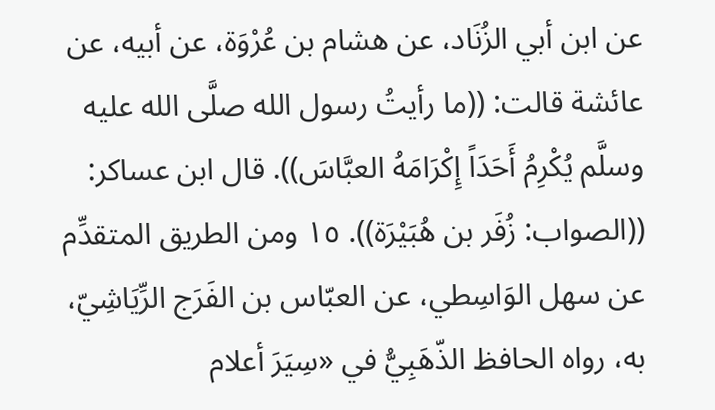عن ابن أبي الزُنَاد، عن هشام بن عُرْوَة، عن أبيه، عن عائشة قالت: ((ما رأيتُ رسول الله صلَّى الله عليه وسلَّم يُكْرِمُ أَحَدَاً إِكْرَامَهُ العبَّاسَ)). قال ابن عساكر: ((الصواب: زُفَر بن هُبَيْرَة)). ١٥ ومن الطريق المتقدِّم عن سهل الوَاسِطي، عن العبّاس بن الفَرَج الرِّيَاشِيّ، به، رواه الحافظ الذّهَبِيُّ في «سِيَرَ أعلام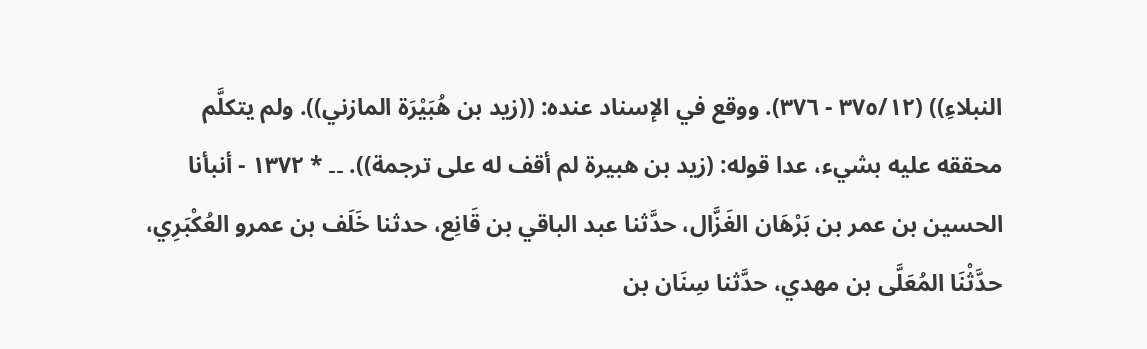النبلاءِ)) (٣٧٥/١٢ - ٣٧٦). ووقع في الإسناد عنده: ((زيد بن هُبَيْرَة المازني)). ولم يتكلَّم محققه عليه بشيء، عدا قوله: (زيد بن هبيرة لم أقف له على ترجمة)). ۔۔ * ١٣٧٢ - أنبأنا الحسين بن عمر بن بَرْهَان الغَزَّال، حدَّثنا عبد الباقي بن قَانِع، حدثنا خَلَف بن عمرو العُكْبَرِي، حدَّثْنَا المُعَلَّى بن مهدي، حدَّثنا سِنَان بن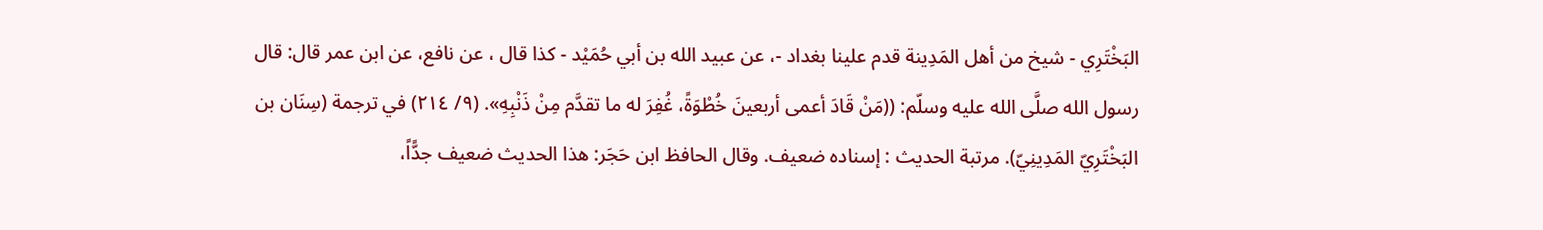البَخْتَرِي - شيخ من أهل المَدِينة قدم علينا بغداد -، عن عبيد الله بن أبي حُمَيْد - کذا قال ، عن نافع، عن ابن عمر قال: قال رسول الله صلَّى الله عليه وسلّم: ((مَنْ قَادَ أعمى أربعينَ خُطْوَةً، غُفِرَ له ما تقدَّم مِنْ ذَنْبِهِ». (٩/ ٢١٤) في ترجمة (سِنَان بن البَخْتَرِيّ المَدِينِيّ). مرتبة الحديث : إسناده ضعيف. وقال الحافظ ابن حَجَر: هذا الحديث ضعيف جدًّاً،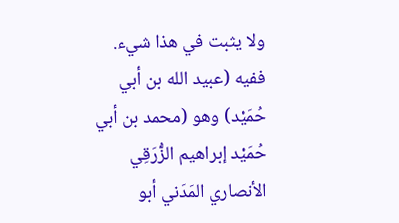ولا يثبت في هذا شيء. ففيه (عبيد الله بن أبي حُمَيْد) وهو (محمد بن أبي حُمَيْد إبراهيم الزُّرَقِي الأنصاري المَدَني أبو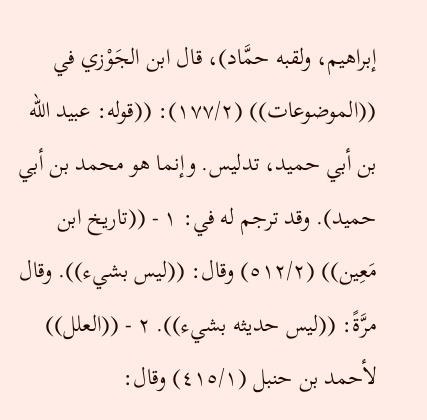إبراهيم، ولقبه حمَّاد)، قال ابن الجَوْزي في ((الموضوعات)) (١٧٧/٢): ((قوله: عبيد الله بن أبي حميد، تدليس. وإنما هو محمد بن أبي حميد). وقد ترجم له في: ١ - ((تاريخ ابن مَعِين)) (٥١٢/٢) وقال: ((ليس بشيء)). وقال مرَّةً: ((ليس حديثه بشيء)). ٢ - ((العلل)) لأحمد بن حنبل (٤١٥/١) وقال: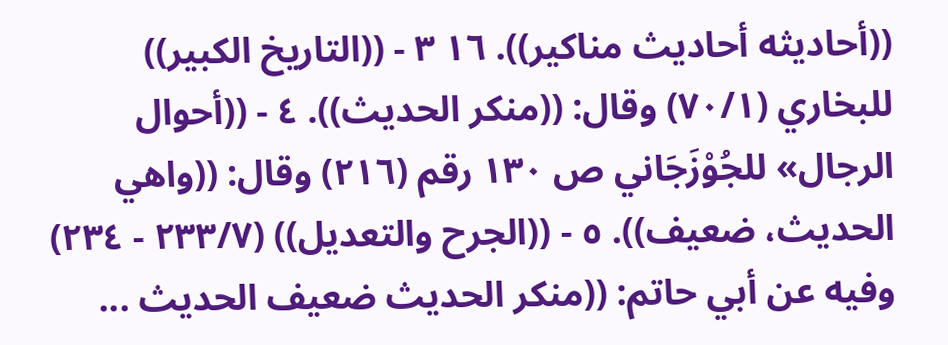((أحاديثه أحاديث مناكير)). ١٦ ٣ - ((التاريخ الكبير)) للبخاري (٧٠/١) وقال: ((منكر الحديث)). ٤ - ((أحوال الرجال» للجُوْزَجَاني ص ١٣٠ رقم (٢١٦) وقال: ((واهي الحدیث، ضعیف)). ٥ - ((الجرح والتعديل)) (٢٣٣/٧ - ٢٣٤) وفيه عن أبي حاتم: ((منكر الحديث ضعيف الحديث ...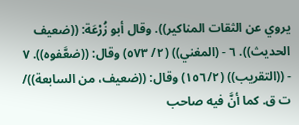يروي عن الثقات المناكير)). وقال أبو زُرْعَة: ((ضعيف الحديث)). ٦ - (المغني)) (٢/ ٥٧٣) وقال: ((ضعَّفوه)). ٧ - ((التقريب)) (١٥٦/٢) وقال: ((ضعيف، من السابعة))/ ت ق. كما أنَّ فيه صاحب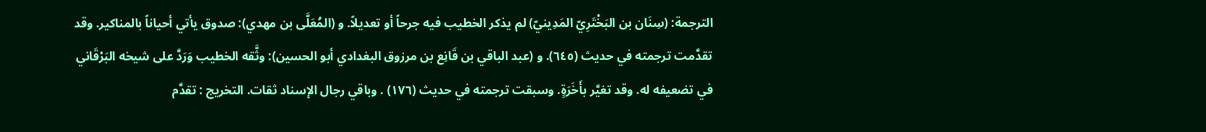الترجمة: (سِنَان بن البَخْتَرِيّ المَدِينيّ) لم يذكر الخطيب فیه جرحاً أو تعديلاً. و (المُعَلَّى بن مهدي): صدوق يأتي أحياناً بالمناكير. وقد تقدَّمت ترجمته في حديث (٦٤٥). و (عبد الباقي بن قَانِع بن مرزوق البغدادي أبو الحسين): وثَّقه الخطيب وَرَدَّ على شيخه البَرْقَاني في تضعيفه له. وقد تغيَّر بأَخَرَةٍ. وسبقت ترجمته في حديث (١٧٦) . وباقي رجال الإسناد ثقات. التخريج : تقدَّم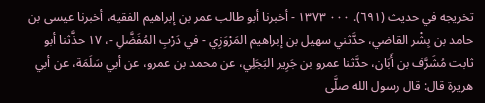تخريجه في حديث (٦٩١). ٠٠٠ ١٣٧٣ - أخبرنا أبو طالب عمر بن إبراهيم الفقيه، أخبرنا عيسى بن حامد بن بِشْر القاضي، حدَّثني سهيل بن إبراهيم المَرْوَزِي - في دَرْبِ المُفَضَّلِ -، ١٧ حذَّثنا أبو ثابت مُشَرَّف بن أَبَان، حدَّثنا عمرو بن جَرِير البَجَلِي، عن محمد بن عمرو، عن أبي سَلَمَة، عن أبي هريرة قال: قال رسول الله صلَّى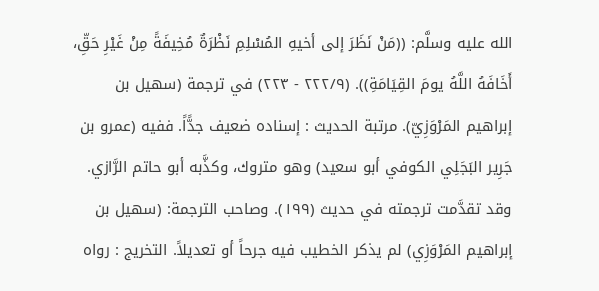الله عليه وسلَّم: ((مَنْ نَظَرَ إلى أخيهِ المُسْلِمِ نَظْرَةٌ مُخِيفَةً مِنْ غَيْرِ حَقِّ، أَخَافَهُ اللَّهُ يومَ القِيَامَةِ)). (٢٢٢/٩ - ٢٢٣) في ترجمة (سهيل بن إبراهيم المَرْوَزِيّ). مرتبة الحديث : إسناده ضعيف جدًّاً. ففيه (عمرو بن جَرِير البَجَلِي الكوفي أبو سعيد) وهو متروك، وكذَّبه أبو حاتم الرَّازي. وقد تقدَّمت ترجمته في حديث (١٩٩). وصاحب الترجمة: (سهيل بن إبراهيم المَرْوَزِي) لم يذكر الخطيب فيه جرحاً أو تعديلاً. التخريج : رواه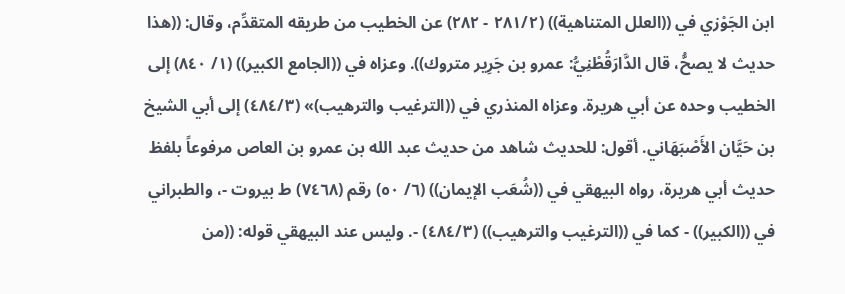ابن الجَوْزي في ((العلل المتناهية)) (٢٨١/٢ - ٢٨٢) عن الخطیب من طريقه المتقدِّم، وقال: ((هذا حديث لا يصحُّ، قال الدَّارَقُطْنِيُّ: عمرو بن جَرِير متروك)). وعزاه في ((الجامع الكبير)) (١/ ٨٤٠) إلى الخطيب وحده عن أبي هريرة. وعزاه المنذري في ((الترغيب والترهيب)» (٤٨٤/٣) إلى أبي الشيخ بن حَيَّان الأَصْبَهَاني. أقول: للحديث شاهد من حديث عبد الله بن عمرو بن العاص مرفوعاً بلفظ حديث أبي هريرة، رواه البيهقي في ((شُعَب الإيمان)) (٦/ ٥٠) رقم (٧٤٦٨) ط بيروت -، والطبراني في ((الكبير)) - كما في ((الترغيب والترهيب)) (٤٨٤/٣) -. وليس عند البيهقي قوله: ((من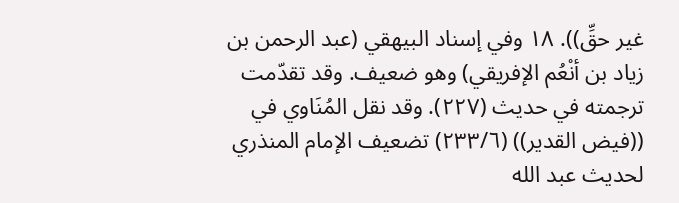غير حقِّ)). ١٨ وفي إسناد البيهقي (عبد الرحمن بن زياد بن أنْعُم الإفريقي) وهو ضعيف. وقد تقدّمت ترجمته في حدیث (٢٢٧). وقد نقل المُنَاوي في ((فيض القدير)) (٢٣٣/٦) تضعيف الإمام المنذري لحديث عبد الله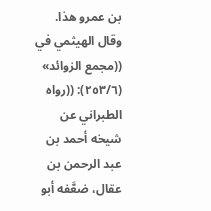بن عمرو هذا. وقال الهيثمي في ((مجمع الزوائد» (٢٥٣/٦): ((رواه الطبراني عن شيخه أحمد بن عبد الرحمن بن عقال، ضعَّفه أبو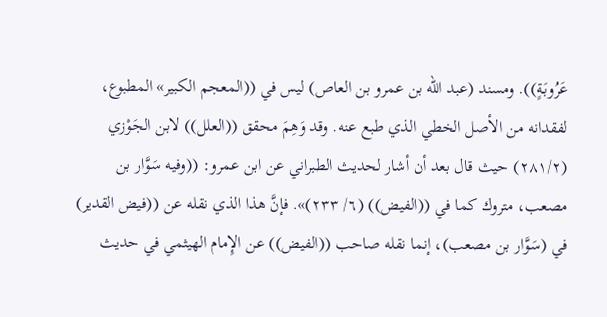عَرُوبَةٍ)). ومسند (عبد الله بن عمرو بن العاص) ليس في ((المعجم الكبير» المطبوع، لفقدانه من الأصل الخطي الذي طبع عنه. وقد وَهِمَ محقق ((العلل)) لابن الجَوْزي (٢٨١/٢) حيث قال بعد أن أشار لحديث الطبراني عن ابن عمرو: ((وفيه سَوَّار بن مصعب، متروك كما في ((الفيض)) (٦/ ٢٣٣)». فإنَّ هذا الذي نقله عن ((فيض القدير) في (سَوَّار بن مصعب)، إنما نقله صاحب ((الفيض)) عن الإِمام الهيثمي في حديث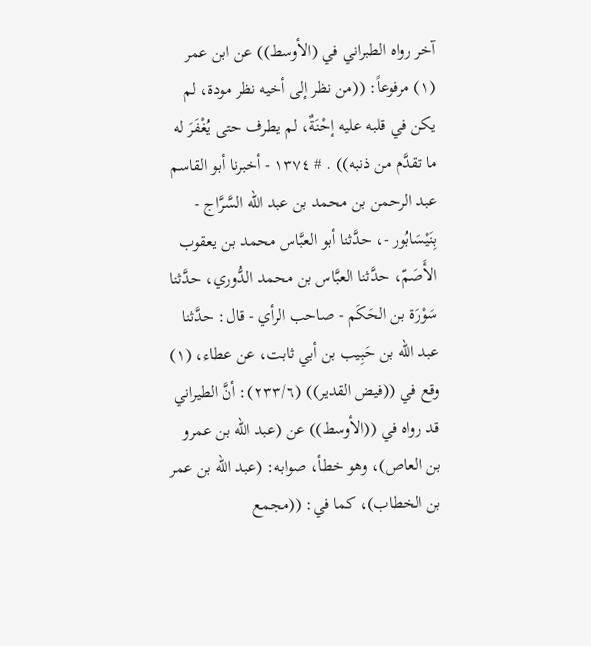آخر رواه الطبراني في (الأوسط)) عن ابن عمر (١) مرفوعاً: ((من نظر إلى أخيه نظر مودة، لم يكن في قلبه عليه إحْنَةٌ، لم يطرف حتى يُغْفَرَ له ما تقدَّم من ذنبه)) . # ١٣٧٤ - أخبرنا أبو القاسم عبد الرحمن بن محمد بن عبد الله السَّرَّاج - بِنَيْسَابُور -، حدَّثنا أبو العبَّاس محمد بن يعقوب الأَصَمّ، حدَّثنا العبَّاس بن محمد الدُّوري، حدَّثنا سَوْرَة بن الحَكَم - صاحب الرأي - قال: حدَّثنا عبد الله بن حَبِيب بن أبي ثابت، عن عطاء، (١) وقع في ((فيض القدير)) (٢٣٣/٦): أنَّ الطيراني قد رواه في ((الأوسط)) عن (عبد الله بن عمرو بن العاص)، وهو خطأ، صوابه: (عبد الله بن عمر بن الخطاب)، كما في: ((مجمع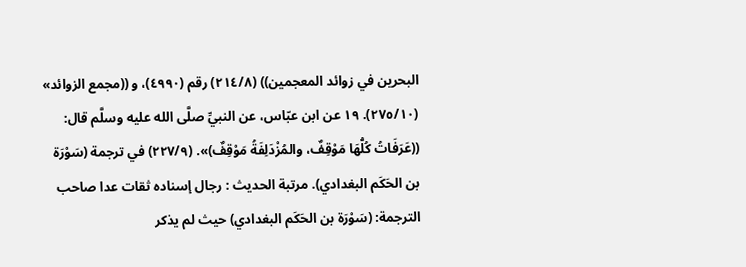البحرين في زوائد المعجمين)) (٢١٤/٨) رقم (٤٩٩٠)، و ((مجمع الزوائد» (٢٧٥/١٠). ١٩ عن ابن عبّاس، عن النبيِّ صلَّى الله عليه وسلَّم قال: ((عَرَفَاتُ كُلُّهَا مَوْقِفٌ، والمُزْدَلِفَةُ مَوْقِفٌ)». (٢٢٧/٩) في ترجمة (سَوْرَة بن الحَكَم البغدادي). مرتبة الحديث : رجال إسناده ثقات عدا صاحب الترجمة: (سَوْرَة بن الحَكَم البغدادي) حيث لم يذكر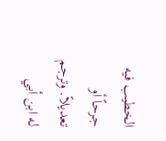الخطيب فيه جرحاً أو تعديلاً. وترجم له ابن أبي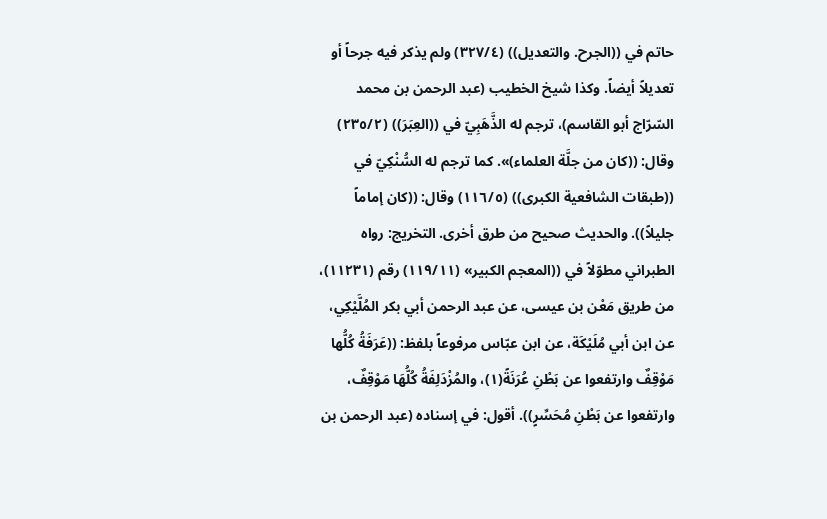حاتم في ((الجرح. والتعديل)) (٣٢٧/٤) ولم يذكر فيه جرحاً أو تعديلاً أيضاً. وكذا شيخ الخطيب (عبد الرحمن بن محمد السّرّاج أبو القاسم)، ترجم له الذَّهَبِيّ في ((العِبَرَ)) (٢٣٥/٢) وقال: ((كان من جلَّة العلماء)». كما ترجم له السُّنْكِيّ في ((طبقات الشافعية الكبرى)) (١١٦/٥) وقال: ((كان إماماً جليلاً)). والحديث صحيح من طرق أخرى. التخريج: رواه الطبراني مطوّلاً في ((المعجم الكبير» (١١٩/١١) رقم (١١٢٣١)، من طريق مَعْن بن عيسى، عن عبد الرحمن أبي بكر المُلَّيْكِي، عن ابن أبي مُلَيْكَة، عن ابن عبّاس مرفوعاً بلفظ: ((عَرَفَةُ كُلُّها مَوْقِفٌ وارتفعوا عن بَطْنِ عُرَنَةً(١)، والمُزْدَلِفَةُ كُلُّهَا مَوْقِفٌ، وارتفعوا عن بَطْنِ مُحَسِّرٍ)). أقول: في إسناده (عبد الرحمن بن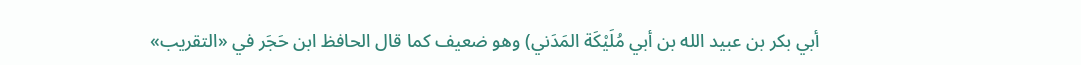أبي بكر بن عبيد الله بن أبي مُلَيْكَة المَدَني) وهو ضعيف كما قال الحافظ ابن حَجَر في «التقريب»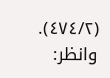(٤٧٤/٢). وانظر: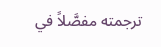ترجمته مفصَّلاً في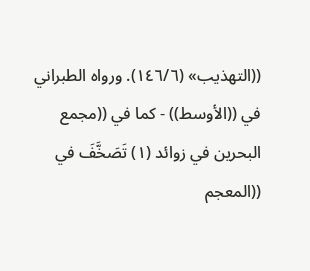((التهذيب» (١٤٦/٦). ورواه الطبراني في ((الأوسط)) - كما في ((مجمع البحرين في زوائد (١) تَصَخَّفَ في ((المعجم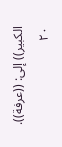الكبير)) إلى: ((عرفة)). ٢٠